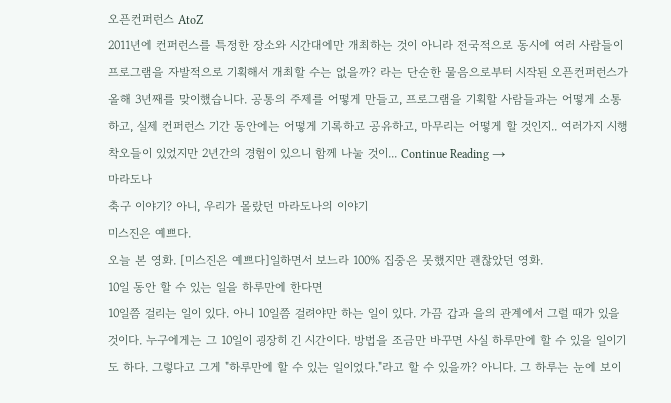오픈컨퍼런스 AtoZ
2011년에 컨퍼런스를 특정한 장소와 시간대에만 개최하는 것이 아니라 전국적으로 동시에 여러 사람들이 프로그램을 자발적으로 기획해서 개최할 수는 없을까? 라는 단순한 물음으로부터 시작된 오픈컨퍼런스가 올해 3년째를 맞이했습니다. 공통의 주제를 어떻게 만들고, 프로그램을 기획할 사람들과는 어떻게 소통하고, 실제 컨퍼런스 기간 동안에는 어떻게 기록하고 공유하고, 마무리는 어떻게 할 것인지.. 여러가지 시행착오들이 있었지만 2년간의 경험이 있으니 함께 나눌 것이... Continue Reading →
마라도나
축구 이야기? 아니, 우리가 몰랐던 마라도나의 이야기
미스진은 예쁘다.
오늘 본 영화. [미스진은 예쁘다]일하면서 보느라 100% 집중은 못했지만 괜찮았던 영화.
10일 동안 할 수 있는 일을 하루만에 한다면
10일쯤 걸리는 일이 있다. 아니 10일쯤 걸려야만 하는 일이 있다. 가끔 갑과 을의 관계에서 그럴 때가 있을 것이다. 누구에게는 그 10일이 굉장히 긴 시간이다. 방법을 조금만 바꾸면 사실 하루만에 할 수 있을 일이기도 하다. 그렇다고 그게 "하루만에 할 수 있는 일이었다."라고 할 수 있을까? 아니다. 그 하루는 눈에 보이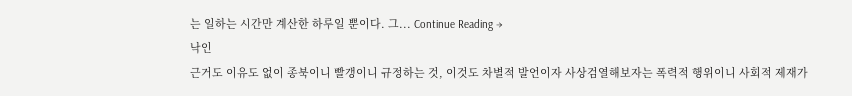는 일하는 시간만 계산한 하루일 뿐이다. 그... Continue Reading →
낙인
근거도 이유도 없이 종북이니 빨갱이니 규정하는 것, 이것도 차별적 발언이자 사상검열해보자는 폭력적 행위이니 사회적 제재가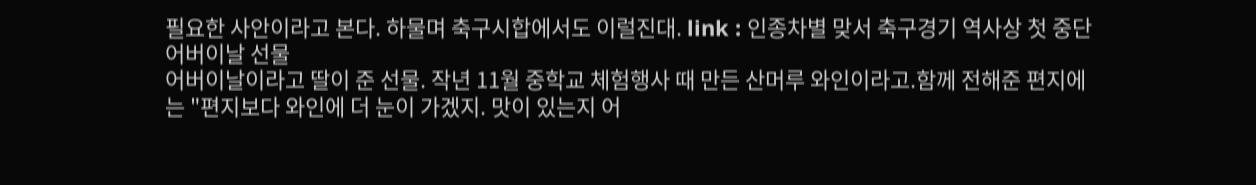필요한 사안이라고 본다. 하물며 축구시합에서도 이럴진대. link : 인종차별 맞서 축구경기 역사상 첫 중단
어버이날 선물
어버이날이라고 딸이 준 선물. 작년 11월 중학교 체험행사 때 만든 산머루 와인이라고.함께 전해준 편지에는 "편지보다 와인에 더 눈이 가겠지. 맛이 있는지 어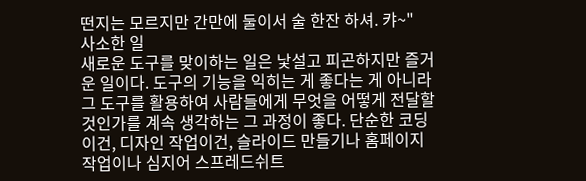떤지는 모르지만 간만에 둘이서 술 한잔 하셔. 캬~"
사소한 일
새로운 도구를 맞이하는 일은 낯설고 피곤하지만 즐거운 일이다. 도구의 기능을 익히는 게 좋다는 게 아니라 그 도구를 활용하여 사람들에게 무엇을 어떻게 전달할 것인가를 계속 생각하는 그 과정이 좋다. 단순한 코딩이건, 디자인 작업이건, 슬라이드 만들기나 홈페이지 작업이나 심지어 스프레드쉬트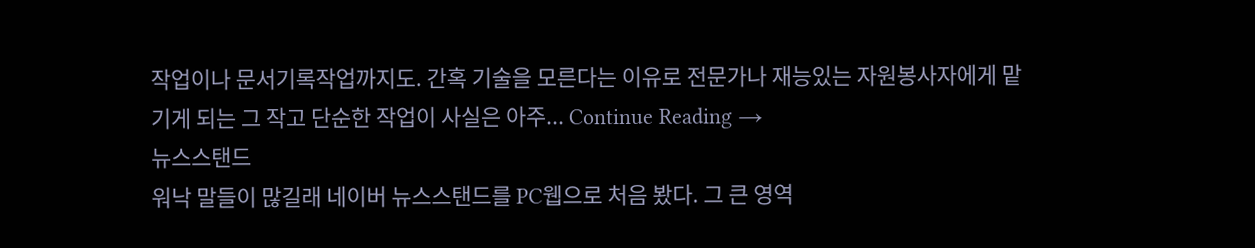작업이나 문서기록작업까지도. 간혹 기술을 모른다는 이유로 전문가나 재능있는 자원봉사자에게 맡기게 되는 그 작고 단순한 작업이 사실은 아주... Continue Reading →
뉴스스탠드
워낙 말들이 많길래 네이버 뉴스스탠드를 PC웹으로 처음 봤다. 그 큰 영역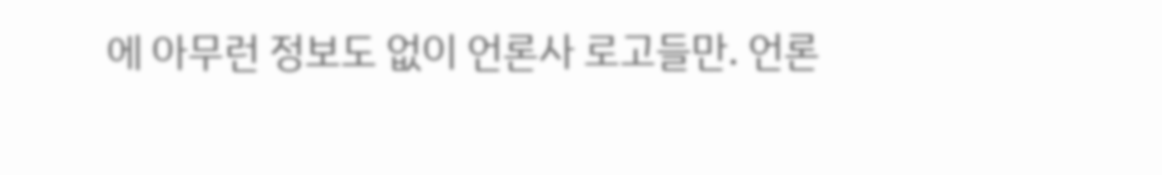에 아무런 정보도 없이 언론사 로고들만. 언론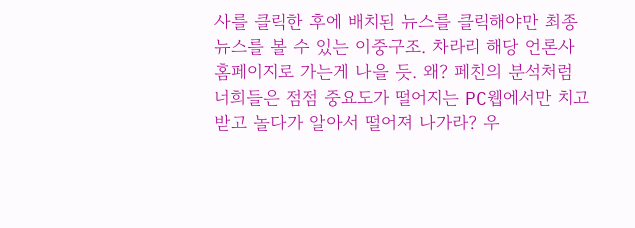사를 클릭한 후에 배치된 뉴스를 클릭해야만 최종 뉴스를 볼 수 있는 이중구조. 차라리 해당 언론사 홈페이지로 가는게 나을 듯. 왜? 페친의 분석처럼 너희들은 점점 중요도가 떨어지는 PC웹에서만 치고받고 놀다가 알아서 떨어져 나가라? 우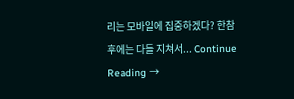리는 모바일에 집중하겠다? 한참 후에는 다들 지쳐서... Continue Reading →